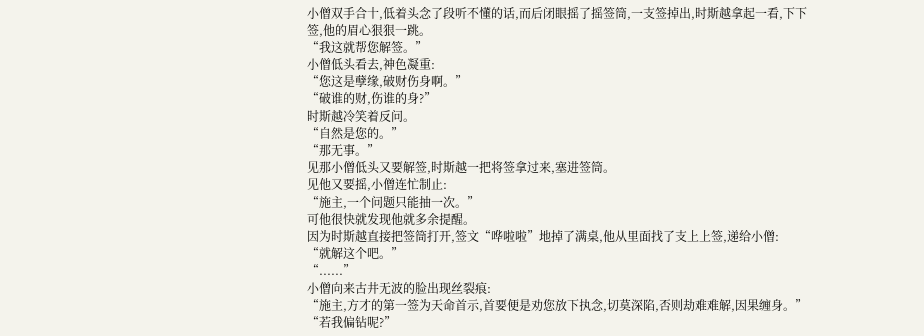小僧双手合十,低着头念了段听不懂的话,而后闭眼摇了摇签筒,一支签掉出,时斯越拿起一看,下下签,他的眉心狠狠一跳。
“我这就帮您解签。”
小僧低头看去,神色凝重:
“您这是孽缘,破财伤身啊。”
“破谁的财,伤谁的身?”
时斯越冷笑着反问。
“自然是您的。”
“那无事。”
见那小僧低头又要解签,时斯越一把将签拿过来,塞进签筒。
见他又要摇,小僧连忙制止:
“施主,一个问题只能抽一次。”
可他很快就发现他就多余提醒。
因为时斯越直接把签筒打开,签文“哗啦啦”地掉了满桌,他从里面找了支上上签,递给小僧:
“就解这个吧。”
“......”
小僧向来古井无波的脸出现丝裂痕:
“施主,方才的第一签为天命首示,首要便是劝您放下执念,切莫深陷,否则劫难难解,因果缠身。”
“若我偏钻呢?”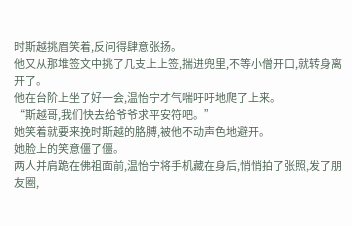时斯越挑眉笑着,反问得肆意张扬。
他又从那堆签文中挑了几支上上签,揣进兜里,不等小僧开口,就转身离开了。
他在台阶上坐了好一会,温怡宁才气喘吁吁地爬了上来。
“斯越哥,我们快去给爷爷求平安符吧。”
她笑着就要来挽时斯越的胳膊,被他不动声色地避开。
她脸上的笑意僵了僵。
两人并肩跪在佛祖面前,温怡宁将手机藏在身后,悄悄拍了张照,发了朋友圈,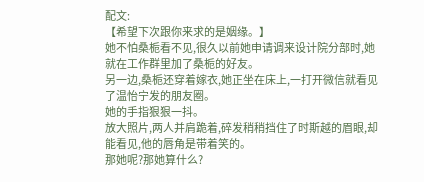配文:
【希望下次跟你来求的是姻缘。】
她不怕桑栀看不见,很久以前她申请调来设计院分部时,她就在工作群里加了桑栀的好友。
另一边,桑栀还穿着嫁衣,她正坐在床上,一打开微信就看见了温怡宁发的朋友圈。
她的手指狠狠一抖。
放大照片,两人并肩跪着,碎发稍稍挡住了时斯越的眉眼,却能看见,他的唇角是带着笑的。
那她呢?那她算什么?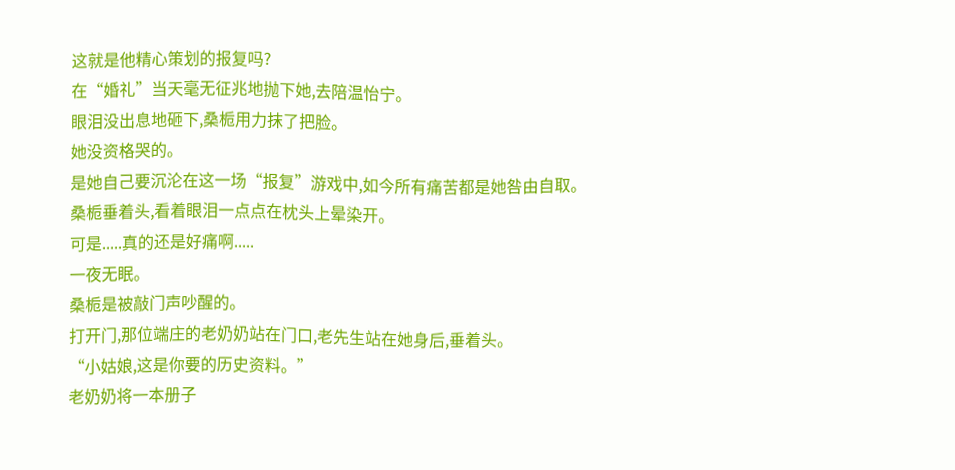这就是他精心策划的报复吗?
在“婚礼”当天毫无征兆地抛下她,去陪温怡宁。
眼泪没出息地砸下,桑栀用力抹了把脸。
她没资格哭的。
是她自己要沉沦在这一场“报复”游戏中,如今所有痛苦都是她咎由自取。
桑栀垂着头,看着眼泪一点点在枕头上晕染开。
可是.....真的还是好痛啊.....
一夜无眠。
桑栀是被敲门声吵醒的。
打开门,那位端庄的老奶奶站在门口,老先生站在她身后,垂着头。
“小姑娘,这是你要的历史资料。”
老奶奶将一本册子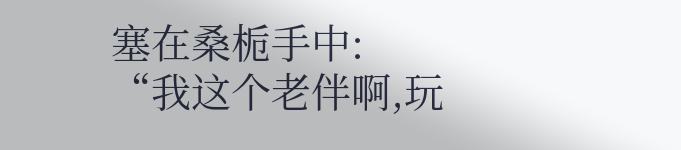塞在桑栀手中:
“我这个老伴啊,玩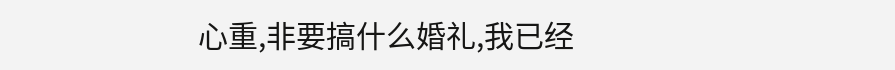心重,非要搞什么婚礼,我已经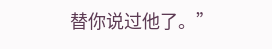替你说过他了。”